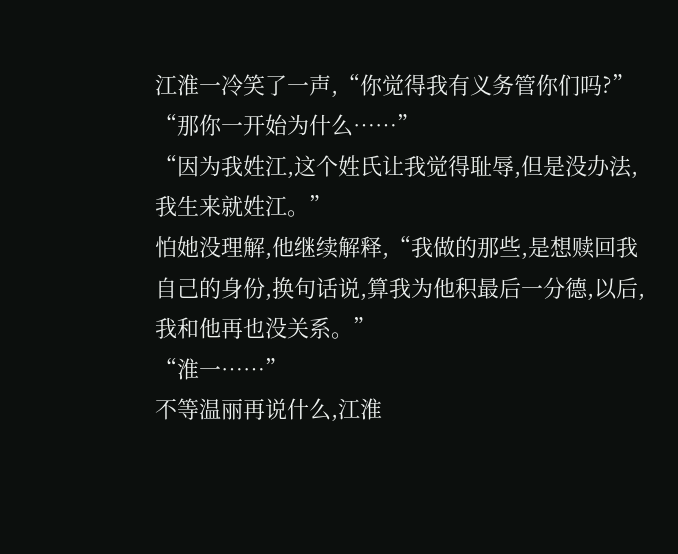江淮一冷笑了一声,“你觉得我有义务管你们吗?”
“那你一开始为什么……”
“因为我姓江,这个姓氏让我觉得耻辱,但是没办法,我生来就姓江。”
怕她没理解,他继续解释,“我做的那些,是想赎回我自己的身份,换句话说,算我为他积最后一分德,以后,我和他再也没关系。”
“淮一……”
不等温丽再说什么,江淮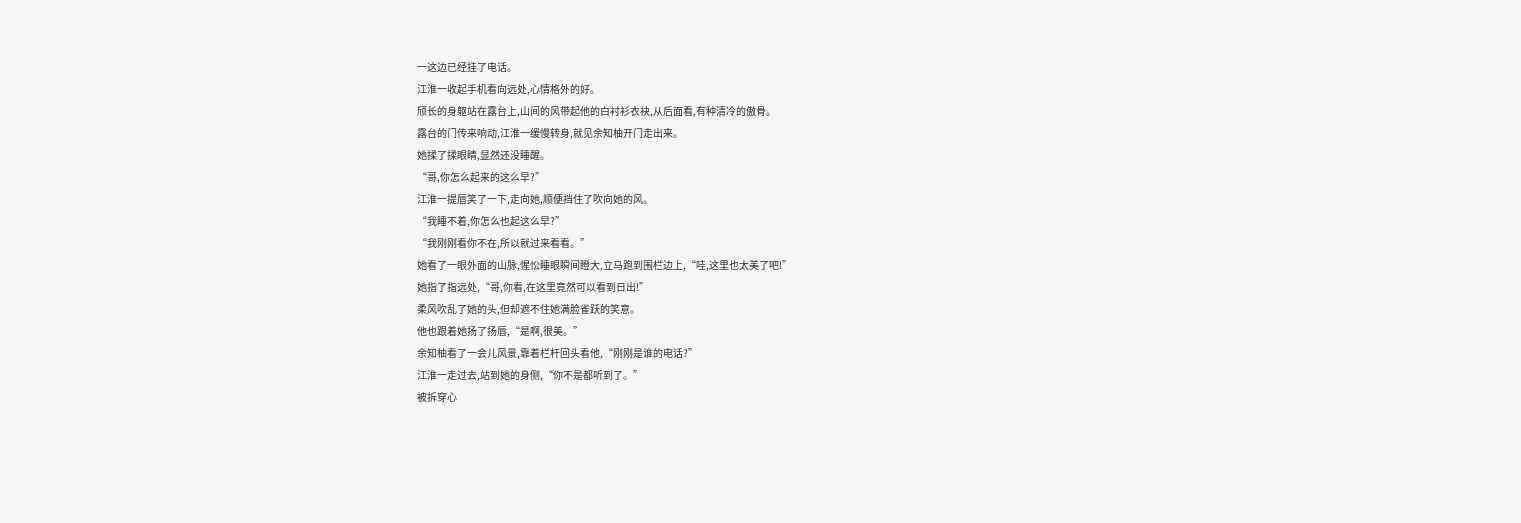一这边已经挂了电话。
江淮一收起手机看向远处,心情格外的好。
颀长的身躯站在露台上,山间的风带起他的白衬衫衣袂,从后面看,有种清冷的傲骨。
露台的门传来响动,江淮一缓慢转身,就见余知柚开门走出来。
她揉了揉眼睛,显然还没睡醒。
“哥,你怎么起来的这么早?”
江淮一提唇笑了一下,走向她,顺便挡住了吹向她的风。
“我睡不着,你怎么也起这么早?”
“我刚刚看你不在,所以就过来看看。”
她看了一眼外面的山脉,惺忪睡眼瞬间瞪大,立马跑到围栏边上,“哇,这里也太美了吧!”
她指了指远处,“哥,你看,在这里竟然可以看到日出!”
柔风吹乱了她的头,但却遮不住她满脸雀跃的笑意。
他也跟着她扬了扬唇,“是啊,很美。”
余知柚看了一会儿风景,靠着栏杆回头看他,“刚刚是谁的电话?”
江淮一走过去,站到她的身侧,“你不是都听到了。”
被拆穿心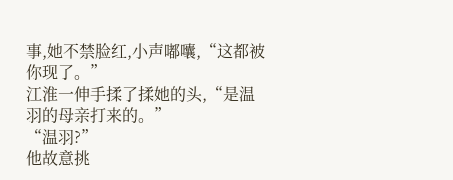事,她不禁脸红,小声嘟囔,“这都被你现了。”
江淮一伸手揉了揉她的头,“是温羽的母亲打来的。”
“温羽?”
他故意挑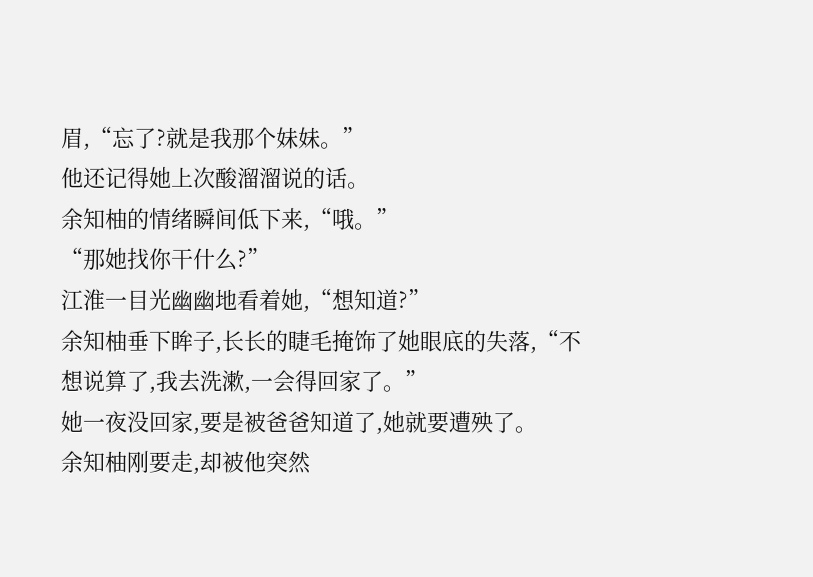眉,“忘了?就是我那个妹妹。”
他还记得她上次酸溜溜说的话。
余知柚的情绪瞬间低下来,“哦。”
“那她找你干什么?”
江淮一目光幽幽地看着她,“想知道?”
余知柚垂下眸子,长长的睫毛掩饰了她眼底的失落,“不想说算了,我去洗漱,一会得回家了。”
她一夜没回家,要是被爸爸知道了,她就要遭殃了。
余知柚刚要走,却被他突然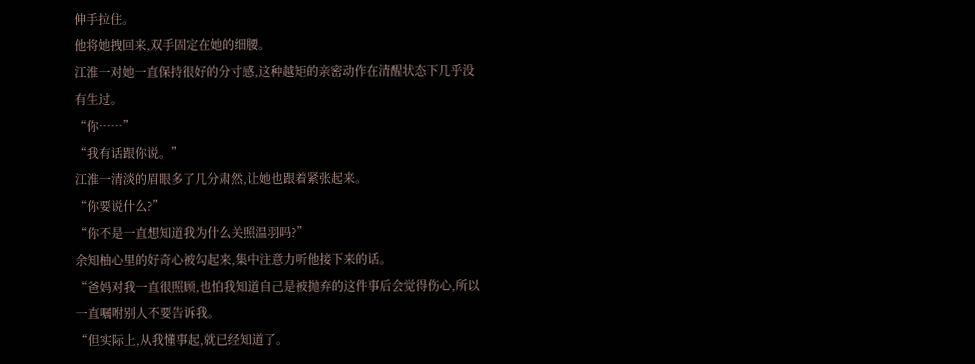伸手拉住。
他将她拽回来,双手固定在她的细腰。
江淮一对她一直保持很好的分寸感,这种越矩的亲密动作在清醒状态下几乎没有生过。
“你……”
“我有话跟你说。”
江淮一清淡的眉眼多了几分肃然,让她也跟着紧张起来。
“你要说什么?”
“你不是一直想知道我为什么关照温羽吗?”
余知柚心里的好奇心被勾起来,集中注意力听他接下来的话。
“爸妈对我一直很照顾,也怕我知道自己是被抛弃的这件事后会觉得伤心,所以一直嘱咐别人不要告诉我。
“但实际上,从我懂事起,就已经知道了。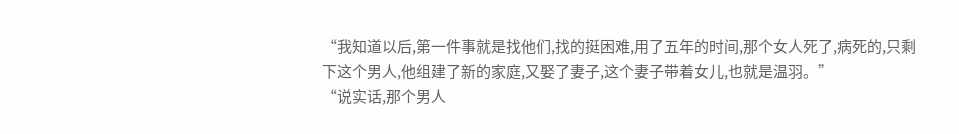“我知道以后,第一件事就是找他们,找的挺困难,用了五年的时间,那个女人死了,病死的,只剩下这个男人,他组建了新的家庭,又娶了妻子,这个妻子带着女儿,也就是温羽。”
“说实话,那个男人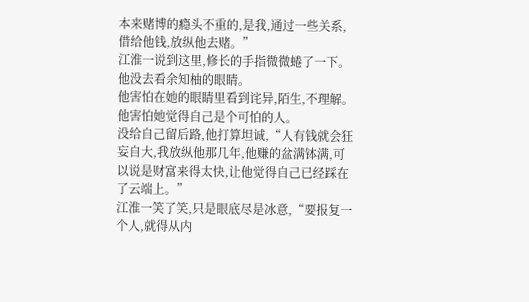本来赌博的瘾头不重的,是我,通过一些关系,借给他钱,放纵他去赌。”
江淮一说到这里,修长的手指微微蜷了一下。
他没去看余知柚的眼睛。
他害怕在她的眼睛里看到诧异,陌生,不理解。
他害怕她觉得自己是个可怕的人。
没给自己留后路,他打算坦诚,“人有钱就会狂妄自大,我放纵他那几年,他赚的盆满钵满,可以说是财富来得太快,让他觉得自己已经踩在了云端上。”
江淮一笑了笑,只是眼底尽是冰意,“要报复一个人,就得从内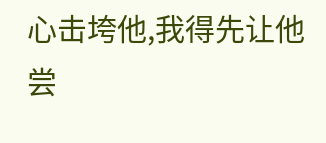心击垮他,我得先让他尝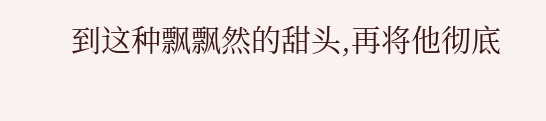到这种飘飘然的甜头,再将他彻底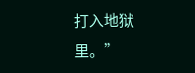打入地狱里。”